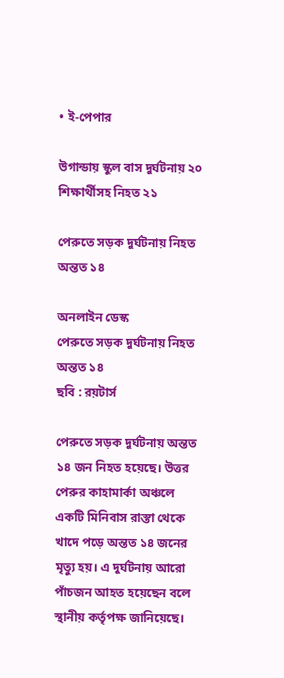• ই-পেপার

উগান্ডায় স্কুল বাস দুর্ঘটনায় ২০ শিক্ষার্থীসহ নিহত ২১

পেরুতে সড়ক দুর্ঘটনায় নিহত অন্তত ১৪

অনলাইন ডেস্ক
পেরুতে সড়ক দুর্ঘটনায় নিহত অন্তত ১৪
ছবি : রয়টার্স

পেরুতে সড়ক দুর্ঘটনায় অন্তত ১৪ জন নিহত হয়েছে। উত্তর পেরুর কাহামার্কা অঞ্চলে একটি মিনিবাস রাস্তা থেকে খাদে পড়ে অন্তত ১৪ জনের মৃত্যু হয়। এ দুর্ঘটনায় আরো পাঁচজন আহত হয়েছেন বলে স্থানীয় কর্তৃপক্ষ জানিয়েছে।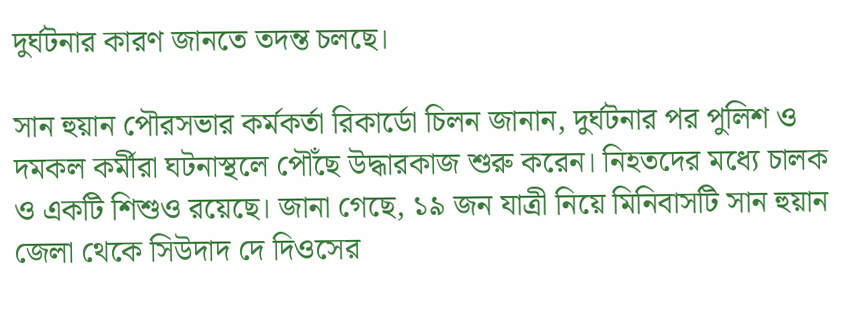দুর্ঘটনার কারণ জানতে তদন্ত চলছে।

সান হুয়ান পৌরসভার কর্মকর্তা রিকার্ডো চিলন জানান, দুর্ঘটনার পর পুলিশ ও দমকল কর্মীরা ঘটনাস্থলে পৌঁছে উদ্ধারকাজ শুরু করেন। নিহতদের মধ্যে চালক ও একটি শিশুও রয়েছে। জানা গেছে, ১৯ জন যাত্রী নিয়ে মিনিবাসটি সান হুয়ান জেলা থেকে সিউদাদ দে দিওসের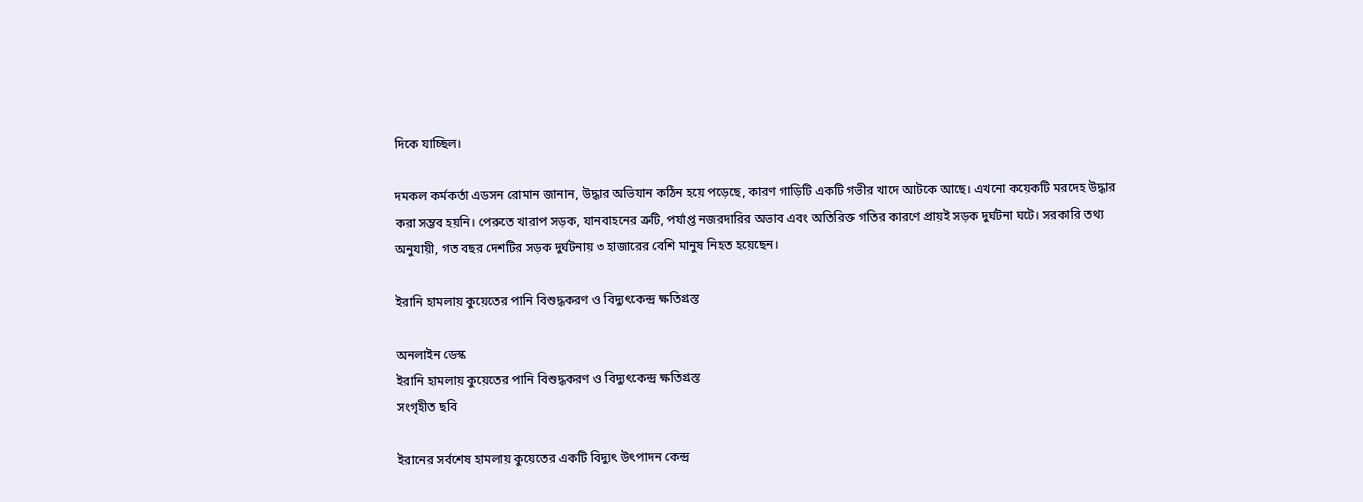দিকে যাচ্ছিল।

দমকল কর্মকর্তা এডসন রোমান জানান, উদ্ধার অভিযান কঠিন হয়ে পড়েছে, কারণ গাড়িটি একটি গভীর খাদে আটকে আছে। এখনো কয়েকটি মরদেহ উদ্ধার করা সম্ভব হয়নি। পেরুতে খারাপ সড়ক, যানবাহনের ত্রুটি, পর্যাপ্ত নজরদারির অভাব এবং অতিরিক্ত গতির কারণে প্রায়ই সড়ক দুর্ঘটনা ঘটে। সরকারি তথ্য অনুযায়ী, গত বছর দেশটির সড়ক দুর্ঘটনায় ৩ হাজারের বেশি মানুষ নিহত হয়েছেন।

ইরানি হামলায় কুয়েতের পানি বিশুদ্ধকরণ ও বিদ্যুৎকেন্দ্র ক্ষতিগ্রস্ত

অনলাইন ডেস্ক
ইরানি হামলায় কুয়েতের পানি বিশুদ্ধকরণ ও বিদ্যুৎকেন্দ্র ক্ষতিগ্রস্ত
সংগৃহীত ছবি

ইরানের সর্বশেষ হামলায় কুয়েতের একটি বিদ্যুৎ উৎপাদন কেন্দ্র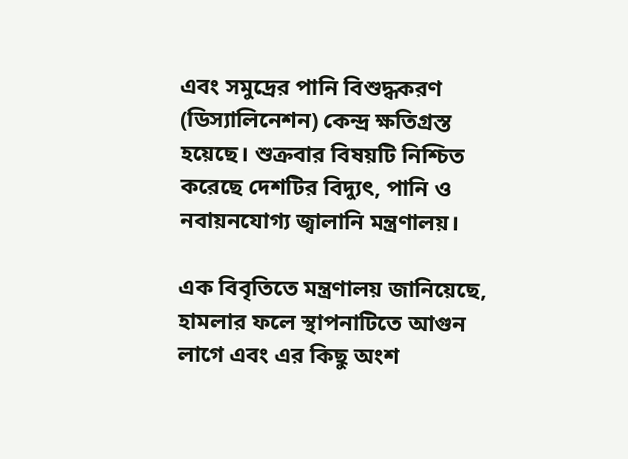এবং সমুদ্রের পানি বিশুদ্ধকরণ (ডিস্যালিনেশন) কেন্দ্র ক্ষতিগ্রস্ত হয়েছে। শুক্রবার বিষয়টি নিশ্চিত করেছে দেশটির বিদ্যুৎ, পানি ও নবায়নযোগ্য জ্বালানি মন্ত্রণালয়।

এক বিবৃতিতে মন্ত্রণালয় জানিয়েছে, হামলার ফলে স্থাপনাটিতে আগুন লাগে এবং এর কিছু অংশ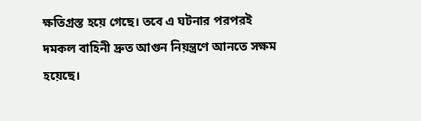ক্ষতিগ্রস্ত হয়ে গেছে। তবে এ ঘটনার পরপরই দমকল বাহিনী দ্রুত আগুন নিয়ন্ত্রণে আনতে সক্ষম হয়েছে।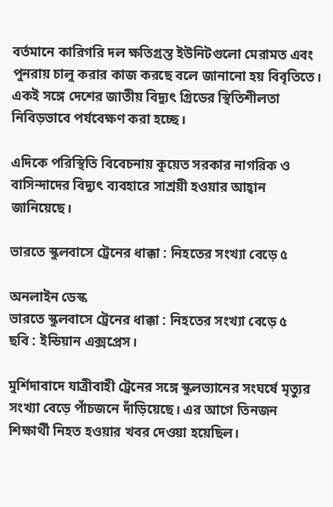বর্তমানে কারিগরি দল ক্ষতিগ্রস্ত ইউনিটগুলো মেরামত এবং পুনরায় চালু করার কাজ করছে বলে জানানো হয় বিবৃতিতে। একই সঙ্গে দেশের জাতীয় বিদ্যুৎ গ্রিডের স্থিতিশীলতা নিবিড়ভাবে পর্যবেক্ষণ করা হচ্ছে।

এদিকে পরিস্থিতি বিবেচনায় কুয়েত সরকার নাগরিক ও বাসিন্দাদের বিদ্যুৎ ব্যবহারে সাশ্রয়ী হওয়ার আহ্বান জানিয়েছে।

ভারতে স্কুলবাসে ট্রেনের ধাক্কা : নিহতের সংখ্যা বেড়ে ৫

অনলাইন ডেস্ক
ভারতে স্কুলবাসে ট্রেনের ধাক্কা : নিহতের সংখ্যা বেড়ে ৫
ছবি : ইন্ডিয়ান এক্সপ্রেস।

মুর্শিদাবাদে যাত্রীবাহী ট্রেনের সঙ্গে স্কুলভ্যানের সংঘর্ষে মৃত্যুর সংখ্যা বেড়ে পাঁচজনে দাঁড়িয়েছে। এর আগে তিনজন শিক্ষার্থী নিহত হওয়ার খবর দেওয়া হয়েছিল।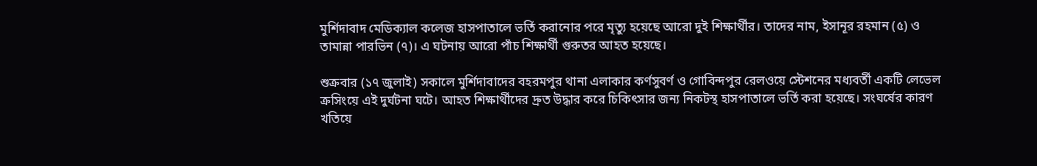মুর্শিদাবাদ মেডিক্যাল কলেজ হাসপাতালে ভর্তি করানোর পরে মৃত্যু হয়েছে আরো দুই শিক্ষার্থীর। তাদের নাম, ইসানূর রহমান (৫) ও তামান্না পারভিন (৭)। এ ঘটনায় আরো পাঁচ শিক্ষার্থী গুরুতর আহত হয়েছে।

শুক্রবার (১৭ জুলাই) সকালে মুর্শিদাবাদের বহরমপুর থানা এলাকার কর্ণসুবর্ণ ও গোবিন্দপুর রেলওয়ে স্টেশনের মধ্যবর্তী একটি লেভেল ক্রসিংয়ে এই দুর্ঘটনা ঘটে। আহত শিক্ষার্থীদের দ্রুত উদ্ধার করে চিকিৎসার জন্য নিকটস্থ হাসপাতালে ভর্তি করা হয়েছে। সংঘর্ষের কারণ খতিয়ে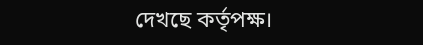দেখছে কর্তৃপক্ষ।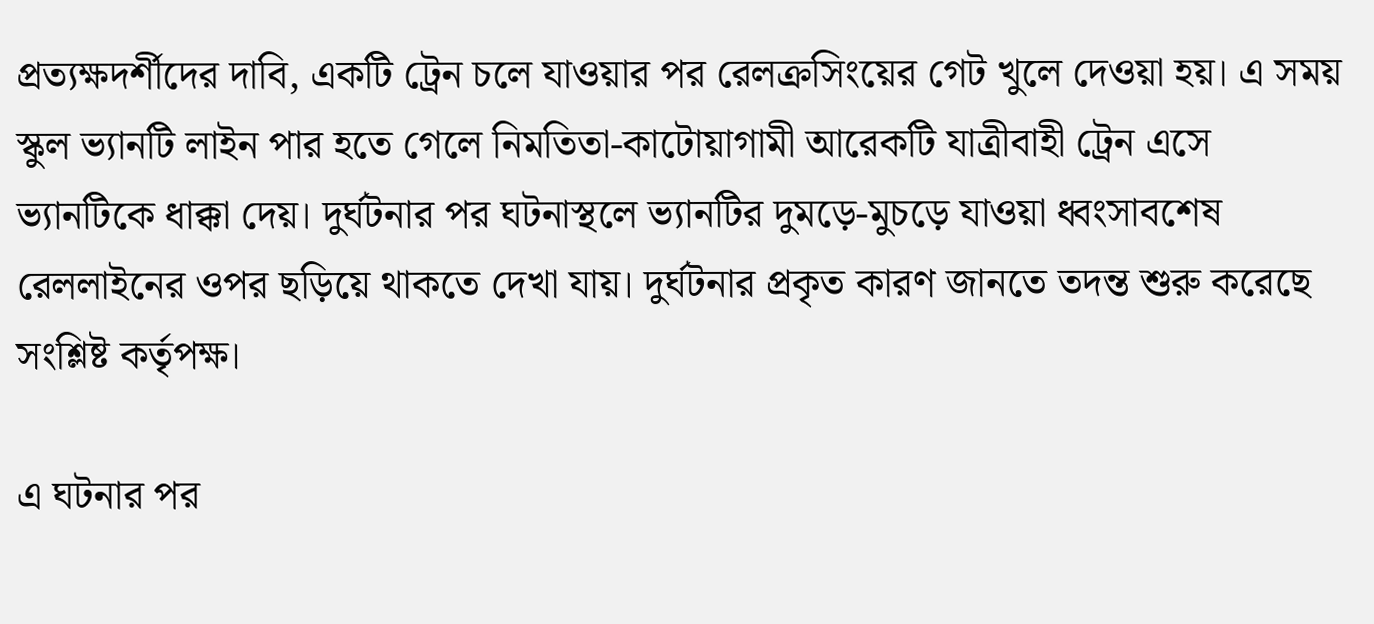প্রত্যক্ষদর্শীদের দাবি, একটি ট্রেন চলে যাওয়ার পর রেলক্রসিংয়ের গেট খুলে দেওয়া হয়। এ সময় স্কুল ভ্যানটি লাইন পার হতে গেলে নিমতিতা-কাটোয়াগামী আরেকটি যাত্রীবাহী ট্রেন এসে ভ্যানটিকে ধাক্কা দেয়। দুর্ঘটনার পর ঘটনাস্থলে ভ্যানটির দুমড়ে-মুচড়ে যাওয়া ধ্বংসাবশেষ রেললাইনের ওপর ছড়িয়ে থাকতে দেখা যায়। দুর্ঘটনার প্রকৃত কারণ জানতে তদন্ত শুরু করেছে সংশ্লিষ্ট কর্তৃপক্ষ।

এ ঘটনার পর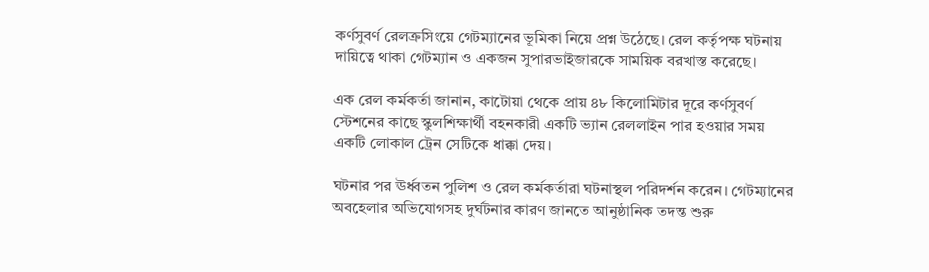কর্ণসুবর্ণ রেলক্রসিংয়ে গেটম্যানের ভূমিকা নিয়ে প্রশ্ন উঠেছে। রেল কর্তৃপক্ষ ঘটনায় দায়িত্বে থাকা গেটম্যান ও একজন সুপারভাইজারকে সাময়িক বরখাস্ত করেছে।

এক রেল কর্মকর্তা জানান, কাটোয়া থেকে প্রায় ৪৮ কিলোমিটার দূরে কর্ণসুবর্ণ স্টেশনের কাছে স্কুলশিক্ষার্থী বহনকারী একটি ভ্যান রেললাইন পার হওয়ার সময় একটি লোকাল ট্রেন সেটিকে ধাক্কা দেয়।

ঘটনার পর ঊর্ধ্বতন পুলিশ ও রেল কর্মকর্তারা ঘটনাস্থল পরিদর্শন করেন। গেটম্যানের অবহেলার অভিযোগসহ দুর্ঘটনার কারণ জানতে আনুষ্ঠানিক তদন্ত শুরু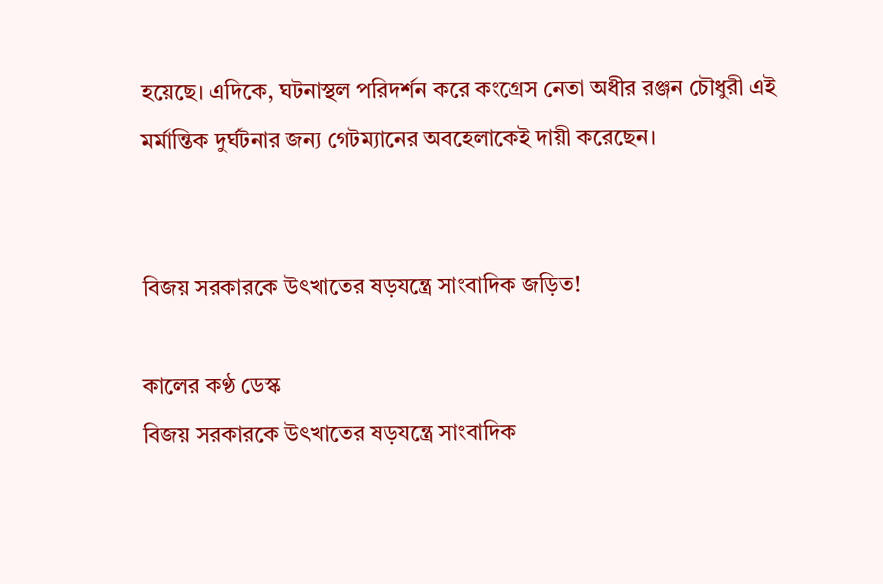হয়েছে। এদিকে, ঘটনাস্থল পরিদর্শন করে কংগ্রেস নেতা অধীর রঞ্জন চৌধুরী এই মর্মান্তিক দুর্ঘটনার জন্য গেটম্যানের অবহেলাকেই দায়ী করেছেন।


বিজয় সরকারকে উৎখাতের ষড়যন্ত্রে সাংবাদিক জড়িত!

কালের কণ্ঠ ডেস্ক
বিজয় সরকারকে উৎখাতের ষড়যন্ত্রে সাংবাদিক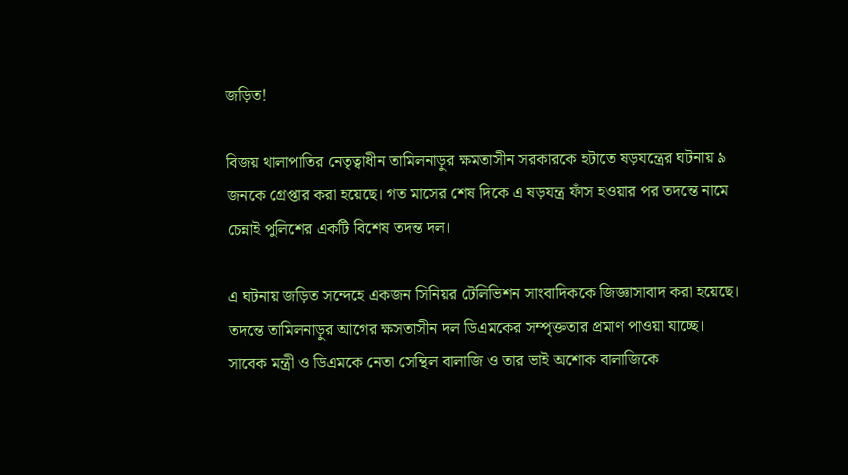জড়িত!

বিজয় থালাপাতির নেতৃত্বাধীন তামিলনাড়ুর ক্ষমতাসীন সরকারকে হটাতে ষড়যন্ত্রের ঘটনায় ৯ জনকে গ্রেপ্তার করা হয়েছে। গত মাসের শেষ দিকে এ ষড়যন্ত্র ফাঁস হওয়ার পর তদন্তে নামে চেন্নাই পুলিশের একটি বিশেষ তদন্ত দল।

এ ঘটনায় জড়িত সন্দেহে একজন সিনিয়র টেলিভিশন সাংবাদিককে জিজ্ঞাসাবাদ করা হয়েছে। তদন্তে তামিলনাড়ুর আগের ক্ষসতাসীন দল ডিএমকের সম্পৃক্ততার প্রমাণ পাওয়া যাচ্ছে। সাবেক মন্ত্রী ও ডিএমকে নেতা সেন্থিল বালাজি ও তার ভাই অশোক বালাজিকে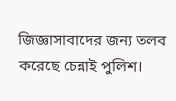জিজ্ঞাসাবাদের জন্য তলব করেছে চেন্নাই পুলিশ।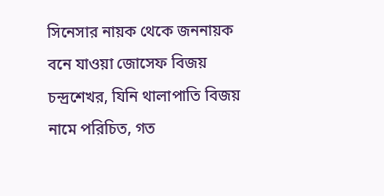সিনেসার নায়ক থেকে জননায়ক বনে যাওয়া জোসেফ বিজয় চন্দ্রশেখর, যিনি থালাপাতি বিজয় নামে পরিচিত, গত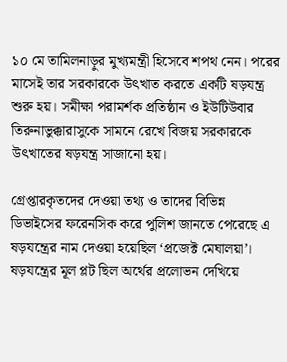১০ মে তামিলনাড়ুর মুখ্যমন্ত্রী হিসেবে শপথ নেন। পরের মাসেই তার সরকারকে উৎখাত করতে একটি ষড়যন্ত্র শুরু হয়। সমীক্ষা পরামর্শক প্রতিষ্ঠান ও ইউটিউবার তিরুনাভুক্কারাসুকে সামনে রেখে বিজয় সরকারকে উৎখাতের ষড়যন্ত্র সাজানো হয়।

গ্রেপ্তারকৃতদের দেওয়া তথ্য ও তাদের বিভিন্ন ডিভাইসের ফরেনসিক করে পুলিশ জানতে পেরেছে এ ষড়যন্ত্রের নাম দেওয়া হয়েছিল ‘প্রজেক্ট মেঘালয়া’। ষড়যন্ত্রের মূল প্লট ছিল অর্থের প্রলোভন দেখিয়ে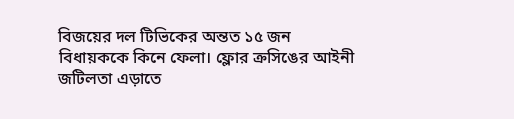বিজয়ের দল টিভিকের অন্তত ১৫ জন বিধায়ককে কিনে ফেলা। ফ্লোর ক্রসিঙের আইনী জটিলতা এড়াতে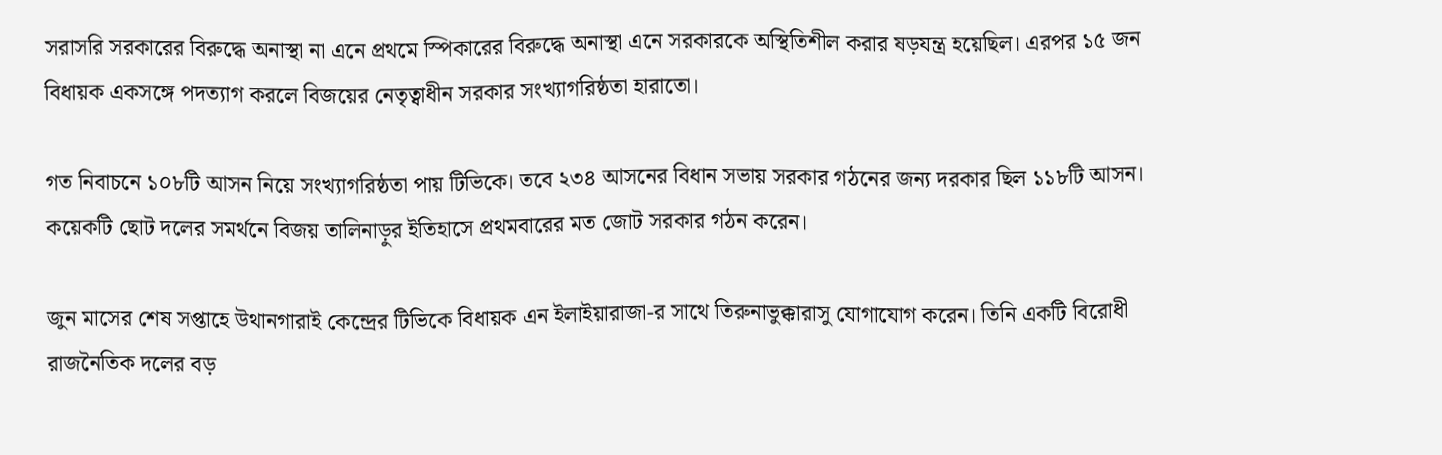সরাসরি সরকারের বিরুদ্ধে অনাস্থা না এনে প্রথমে স্পিকারের বিরুদ্ধে অনাস্থা এনে সরকারকে অস্থিতিশীল করার ষড়যন্ত্র হয়েছিল। এরপর ১৫ জন বিধায়ক একসঙ্গে পদত্যাগ করলে বিজয়ের নেতৃত্বাধীন সরকার সংখ্যাগরিষ্ঠতা হারাতো।

গত নিবাচনে ১০৮টি আসন নিয়ে সংখ্যাগরিষ্ঠতা পায় টিভিকে। তবে ২৩৪ আসনের বিধান সভায় সরকার গঠনের জন্য দরকার ছিল ১১৮টি আসন। কয়েকটি ছোট দলের সমর্থনে বিজয় তালিনাড়ুর ইতিহাসে প্রথমবারের মত জোট সরকার গঠন করেন।

জুন মাসের শেষ সপ্তাহে উথানগারাই কেন্দ্রের টিভিকে বিধায়ক এন ইলাইয়ারাজা-র সাথে তিরুনাভুক্কারাসু যোগাযোগ করেন। তিনি একটি বিরোধী রাজনৈতিক দলের বড়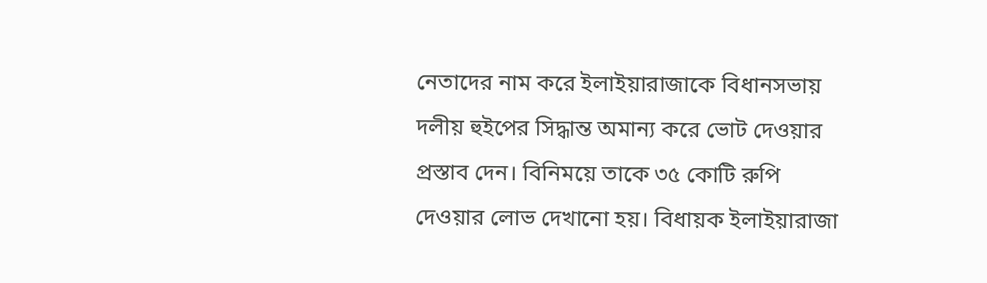নেতাদের নাম করে ইলাইয়ারাজাকে বিধানসভায় দলীয় হুইপের সিদ্ধান্ত অমান্য করে ভোট দেওয়ার প্রস্তাব দেন। বিনিময়ে তাকে ৩৫ কোটি রুপি দেওয়ার লোভ দেখানো হয়। বিধায়ক ইলাইয়ারাজা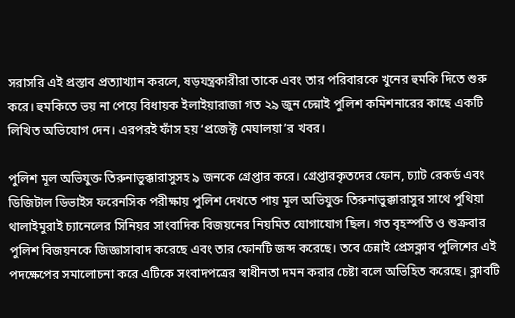সরাসরি এই প্রস্তাব প্রত্যাখ্যান করলে, ষড়যন্ত্রকারীরা তাকে এবং তার পরিবারকে খুনের হুমকি দিতে শুরু করে। হুমকিতে ভয় না পেয়ে বিধায়ক ইলাইয়ারাজা গত ২৯ জুন চেন্নাই পুলিশ কমিশনারের কাছে একটি লিখিত অভিযোগ দেন। এরপরই ফাঁস হয় ‘প্রজেক্ট মেঘালয়া’র খবর।

পুলিশ মূল অভিযুক্ত তিরুনাভুক্কারাসুসহ ৯ জনকে গ্রেপ্তার করে। গ্রেপ্তারকৃতদের ফোন, চ্যাট রেকর্ড এবং ডিজিটাল ডিভাইস ফরেনসিক পরীক্ষায় পুলিশ দেখতে পায় মূল অভিযুক্ত তিরুনাভুক্কারাসুর সাথে পুথিয়া থালাইমুরাই চ্যানেলের সিনিয়র সাংবাদিক বিজয়নের নিয়মিত যোগাযোগ ছিল। গত বৃহস্পতি ও শুক্রবার পুলিশ বিজয়নকে জিজ্ঞাসাবাদ করেছে এবং তার ফোনটি জব্দ করেছে। তবে চেন্নাই প্রেসক্লাব পুলিশের এই পদক্ষেপের সমালোচনা করে এটিকে সংবাদপত্রের স্বাধীনতা দমন করার চেষ্টা বলে অভিহিত করেছে। ক্লাবটি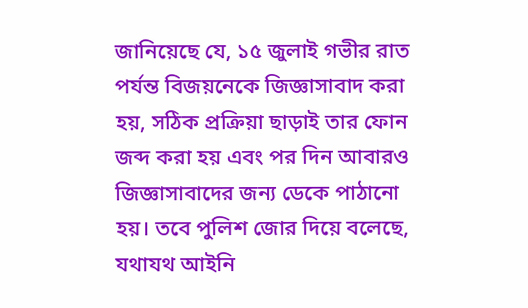জানিয়েছে যে, ১৫ জুলাই গভীর রাত পর্যন্ত বিজয়নেকে জিজ্ঞাসাবাদ করা হয়, সঠিক প্রক্রিয়া ছাড়াই তার ফোন জব্দ করা হয় এবং পর দিন আবারও জিজ্ঞাসাবাদের জন্য ডেকে পাঠানো হয়। তবে পুলিশ জোর দিয়ে বলেছে, যথাযথ আইনি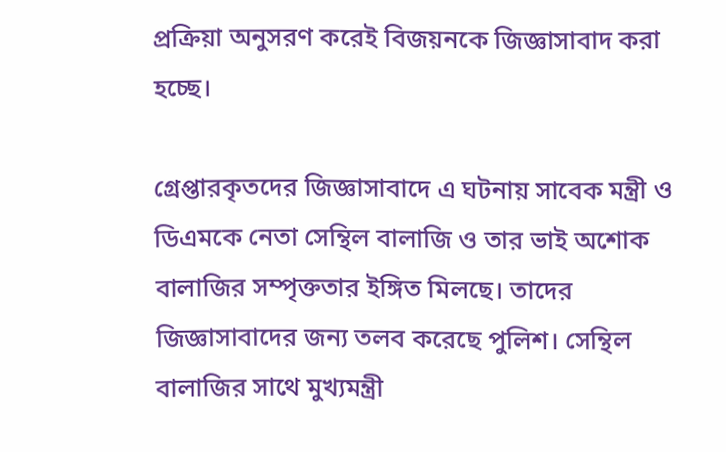প্রক্রিয়া অনুসরণ করেই বিজয়নকে জিজ্ঞাসাবাদ করা হচ্ছে।

গ্রেপ্তারকৃতদের জিজ্ঞাসাবাদে এ ঘটনায় সাবেক মন্ত্রী ও ডিএমকে নেতা সেন্থিল বালাজি ও তার ভাই অশোক বালাজির সম্পৃক্ততার ইঙ্গিত মিলছে। তাদের জিজ্ঞাসাবাদের জন্য তলব করেছে পুলিশ। সেন্থিল বালাজির সাথে মুখ্যমন্ত্রী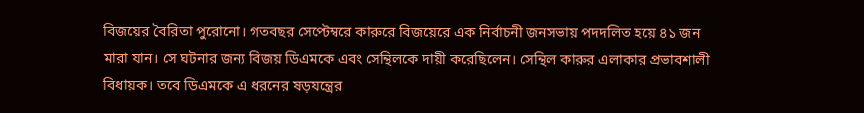বিজয়ের বৈরিতা পুরোনো। গতবছর সেপ্টেম্বরে কারুরে বিজয়েরে এক নির্বাচনী জনসভায় পদদলিত হয়ে ৪১ জন মারা যান। সে ঘটনার জন্য বিজয় ডিএমকে এবং সেন্থিলকে দায়ী করেছিলেন। সেন্থিল কারুর এলাকার প্রভাবশালী বিধায়ক। তবে ডিএমকে এ ধরনের ষড়যন্ত্রের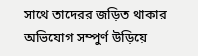সাথে তাদেরর জড়িত থাকার অভিযোগ সম্পুর্ণ উড়িয়ে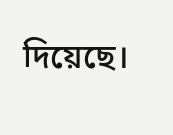দিয়েছে।